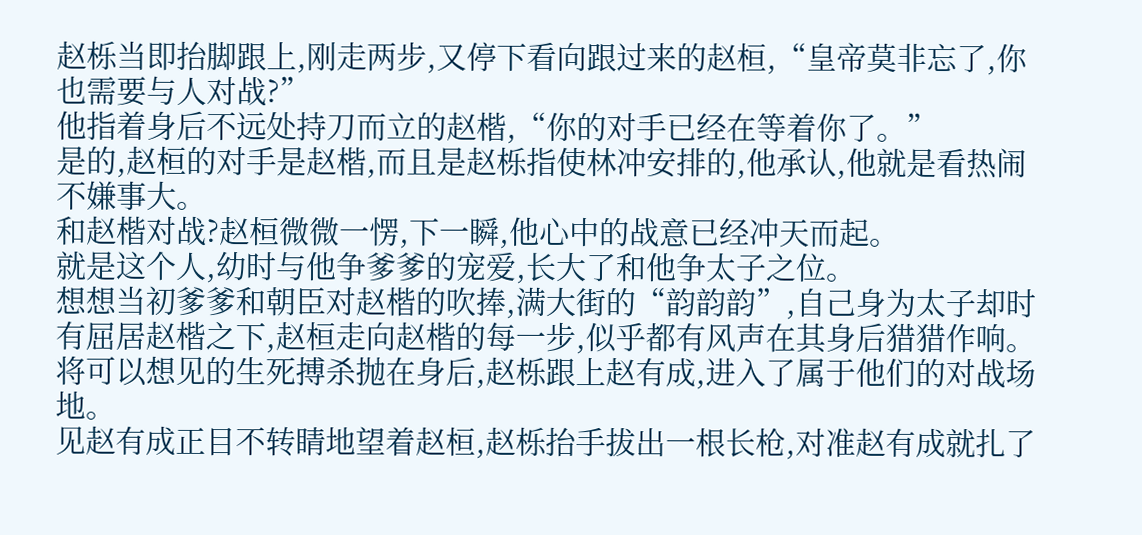赵栎当即抬脚跟上,刚走两步,又停下看向跟过来的赵桓,“皇帝莫非忘了,你也需要与人对战?”
他指着身后不远处持刀而立的赵楷,“你的对手已经在等着你了。”
是的,赵桓的对手是赵楷,而且是赵栎指使林冲安排的,他承认,他就是看热闹不嫌事大。
和赵楷对战?赵桓微微一愣,下一瞬,他心中的战意已经冲天而起。
就是这个人,幼时与他争爹爹的宠爱,长大了和他争太子之位。
想想当初爹爹和朝臣对赵楷的吹捧,满大街的“韵韵韵”,自己身为太子却时有屈居赵楷之下,赵桓走向赵楷的每一步,似乎都有风声在其身后猎猎作响。
将可以想见的生死搏杀抛在身后,赵栎跟上赵有成,进入了属于他们的对战场地。
见赵有成正目不转睛地望着赵桓,赵栎抬手拔出一根长枪,对准赵有成就扎了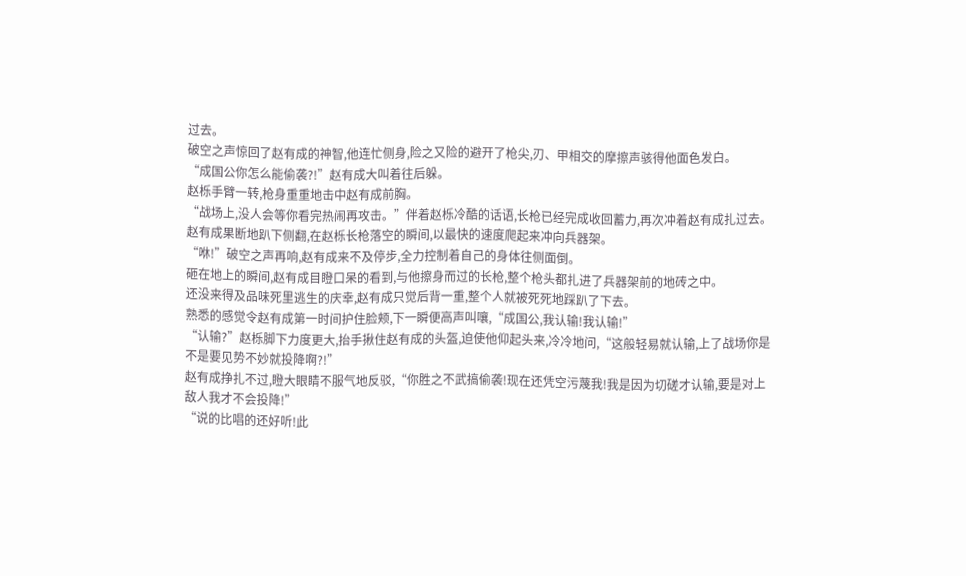过去。
破空之声惊回了赵有成的神智,他连忙侧身,险之又险的避开了枪尖,刃、甲相交的摩擦声骇得他面色发白。
“成国公你怎么能偷袭?!”赵有成大叫着往后躲。
赵栎手臂一转,枪身重重地击中赵有成前胸。
“战场上,没人会等你看完热闹再攻击。”伴着赵栎冷酷的话语,长枪已经完成收回蓄力,再次冲着赵有成扎过去。
赵有成果断地趴下侧翻,在赵栎长枪落空的瞬间,以最快的速度爬起来冲向兵器架。
“咻!”破空之声再响,赵有成来不及停步,全力控制着自己的身体往侧面倒。
砸在地上的瞬间,赵有成目瞪口呆的看到,与他擦身而过的长枪,整个枪头都扎进了兵器架前的地砖之中。
还没来得及品味死里逃生的庆幸,赵有成只觉后背一重,整个人就被死死地踩趴了下去。
熟悉的感觉令赵有成第一时间护住脸颊,下一瞬便高声叫嚷,“成国公,我认输!我认输!”
“认输?”赵栎脚下力度更大,抬手揪住赵有成的头盔,迫使他仰起头来,冷冷地问,“这般轻易就认输,上了战场你是不是要见势不妙就投降啊?!”
赵有成挣扎不过,瞪大眼睛不服气地反驳,“你胜之不武搞偷袭!现在还凭空污蔑我!我是因为切磋才认输,要是对上敌人我才不会投降!”
“说的比唱的还好听!此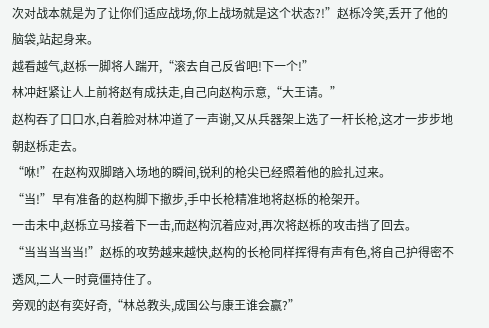次对战本就是为了让你们适应战场,你上战场就是这个状态?!”赵栎冷笑,丢开了他的脑袋,站起身来。
越看越气,赵栎一脚将人踹开,“滚去自己反省吧!下一个!”
林冲赶紧让人上前将赵有成扶走,自己向赵构示意,“大王请。”
赵构吞了口口水,白着脸对林冲道了一声谢,又从兵器架上选了一杆长枪,这才一步步地朝赵栎走去。
“咻!”在赵构双脚踏入场地的瞬间,锐利的枪尖已经照着他的脸扎过来。
“当!”早有准备的赵构脚下撤步,手中长枪精准地将赵栎的枪架开。
一击未中,赵栎立马接着下一击,而赵构沉着应对,再次将赵栎的攻击挡了回去。
“当当当当当!”赵栎的攻势越来越快,赵构的长枪同样挥得有声有色,将自己护得密不透风,二人一时竟僵持住了。
旁观的赵有奕好奇,“林总教头,成国公与康王谁会赢?”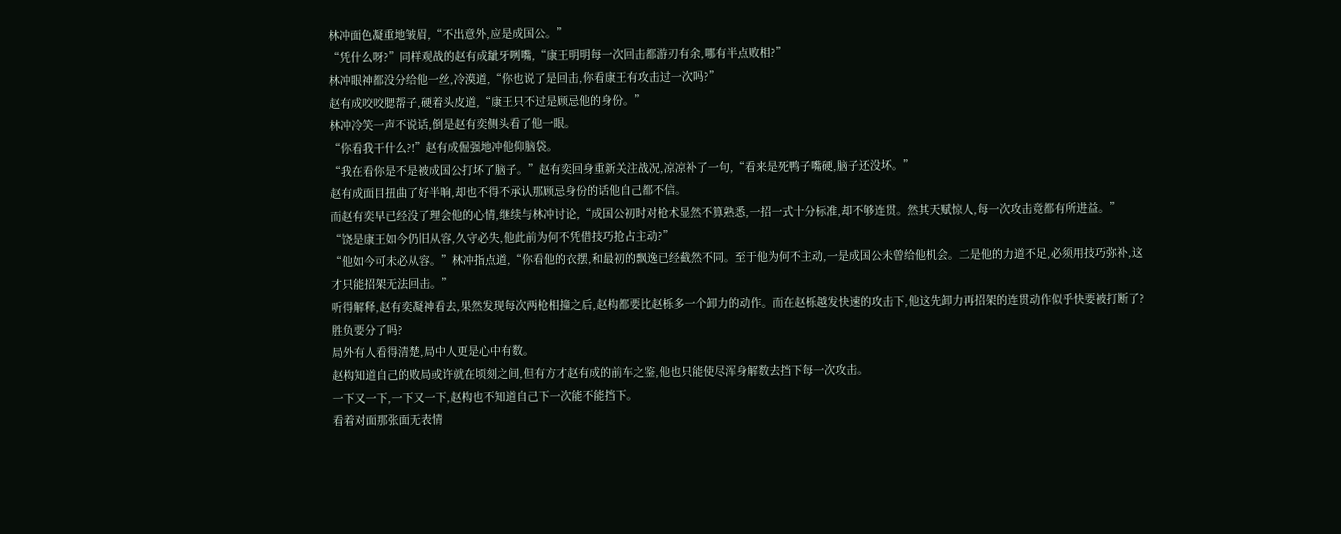林冲面色凝重地皱眉,“不出意外,应是成国公。”
“凭什么呀?”同样观战的赵有成龇牙咧嘴,“康王明明每一次回击都游刃有余,哪有半点败相?”
林冲眼神都没分给他一丝,冷漠道,“你也说了是回击,你看康王有攻击过一次吗?”
赵有成咬咬腮帮子,硬着头皮道,“康王只不过是顾忌他的身份。”
林冲冷笑一声不说话,倒是赵有奕侧头看了他一眼。
“你看我干什么?!”赵有成倔强地冲他仰脑袋。
“我在看你是不是被成国公打坏了脑子。”赵有奕回身重新关注战况,凉凉补了一句,“看来是死鸭子嘴硬,脑子还没坏。”
赵有成面目扭曲了好半晌,却也不得不承认那顾忌身份的话他自己都不信。
而赵有奕早已经没了理会他的心情,继续与林冲讨论,“成国公初时对枪术显然不算熟悉,一招一式十分标准,却不够连贯。然其天赋惊人,每一次攻击竟都有所进益。”
“饶是康王如今仍旧从容,久守必失,他此前为何不凭借技巧抢占主动?”
“他如今可未必从容。”林冲指点道,“你看他的衣摆,和最初的飘逸已经截然不同。至于他为何不主动,一是成国公未曾给他机会。二是他的力道不足,必须用技巧弥补,这才只能招架无法回击。”
听得解释,赵有奕凝神看去,果然发现每次两枪相撞之后,赵构都要比赵栎多一个卸力的动作。而在赵栎越发快速的攻击下,他这先卸力再招架的连贯动作似乎快要被打断了?
胜负要分了吗?
局外有人看得清楚,局中人更是心中有数。
赵构知道自己的败局或许就在顷刻之间,但有方才赵有成的前车之鉴,他也只能使尽浑身解数去挡下每一次攻击。
一下又一下,一下又一下,赵构也不知道自己下一次能不能挡下。
看着对面那张面无表情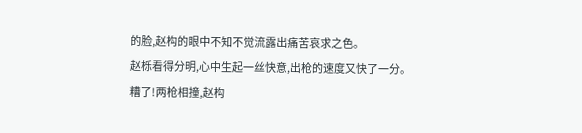的脸,赵构的眼中不知不觉流露出痛苦哀求之色。
赵栎看得分明,心中生起一丝快意,出枪的速度又快了一分。
糟了!两枪相撞,赵构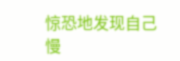惊恐地发现自己慢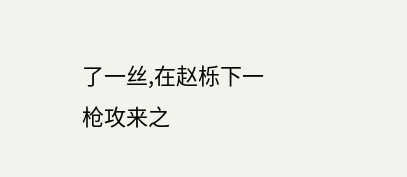了一丝,在赵栎下一枪攻来之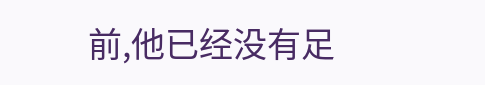前,他已经没有足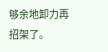够余地卸力再招架了。